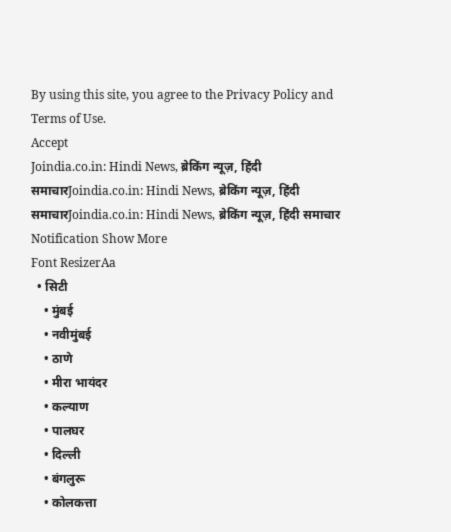By using this site, you agree to the Privacy Policy and Terms of Use.
Accept
Joindia.co.in: Hindi News, ब्रेकिंग न्यूज़, हिंदी समाचारJoindia.co.in: Hindi News, ब्रेकिंग न्यूज़, हिंदी समाचारJoindia.co.in: Hindi News, ब्रेकिंग न्यूज़, हिंदी समाचार
Notification Show More
Font ResizerAa
  • सिटी
    • मुंबई
    • नवीमुंबई
    • ठाणे
    • मीरा भायंदर
    • कल्याण
    • पालघर
    • दिल्ली
    • बंगलुरू
    • कोलकत्ता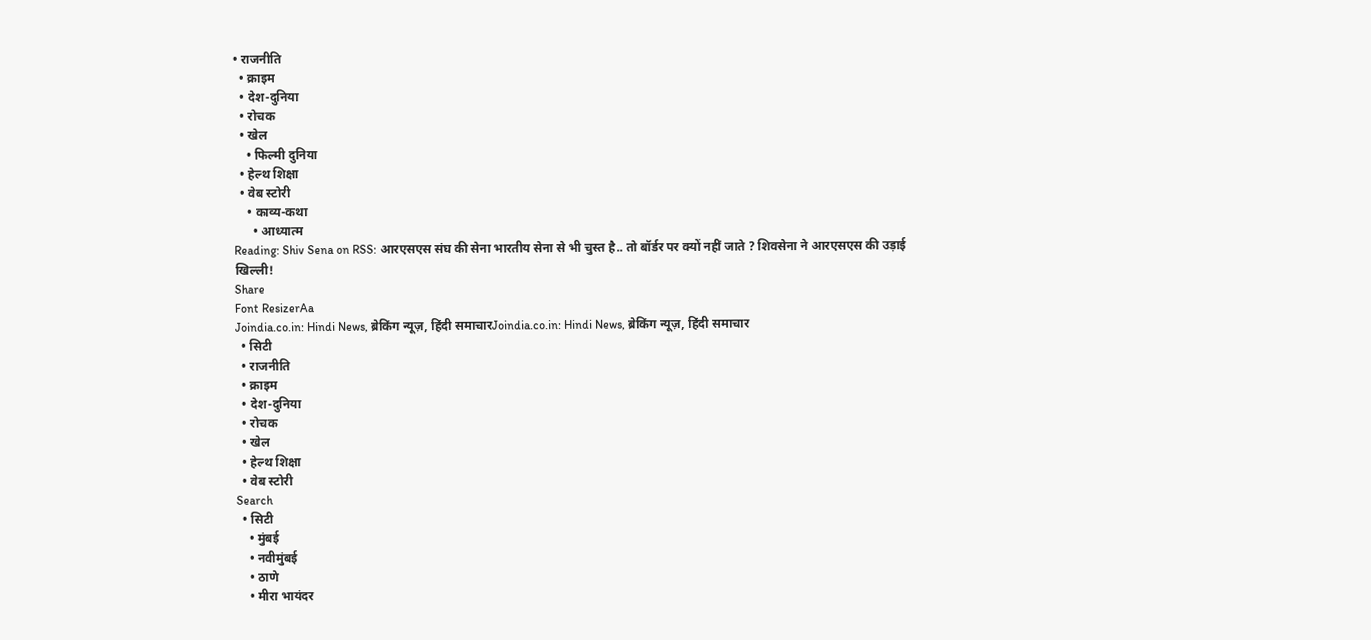• राजनीति
  • क्राइम
  • देश-दुनिया
  • रोचक
  • खेल
    • फिल्मी दुनिया
  • हेल्थ शिक्षा
  • वेब स्टोरी
    • काव्य-कथा
      • आध्यात्म
Reading: Shiv Sena on RSS: आरएसएस संघ की सेना भारतीय सेना से भी चुस्त है.. तो बॉर्डर पर क्यों नहीं जाते ? शिवसेना ने आरएसएस की उड़ाई खिल्ली!
Share
Font ResizerAa
Joindia.co.in: Hindi News, ब्रेकिंग न्यूज़, हिंदी समाचारJoindia.co.in: Hindi News, ब्रेकिंग न्यूज़, हिंदी समाचार
  • सिटी
  • राजनीति
  • क्राइम
  • देश-दुनिया
  • रोचक
  • खेल
  • हेल्थ शिक्षा
  • वेब स्टोरी
Search
  • सिटी
    • मुंबई
    • नवीमुंबई
    • ठाणे
    • मीरा भायंदर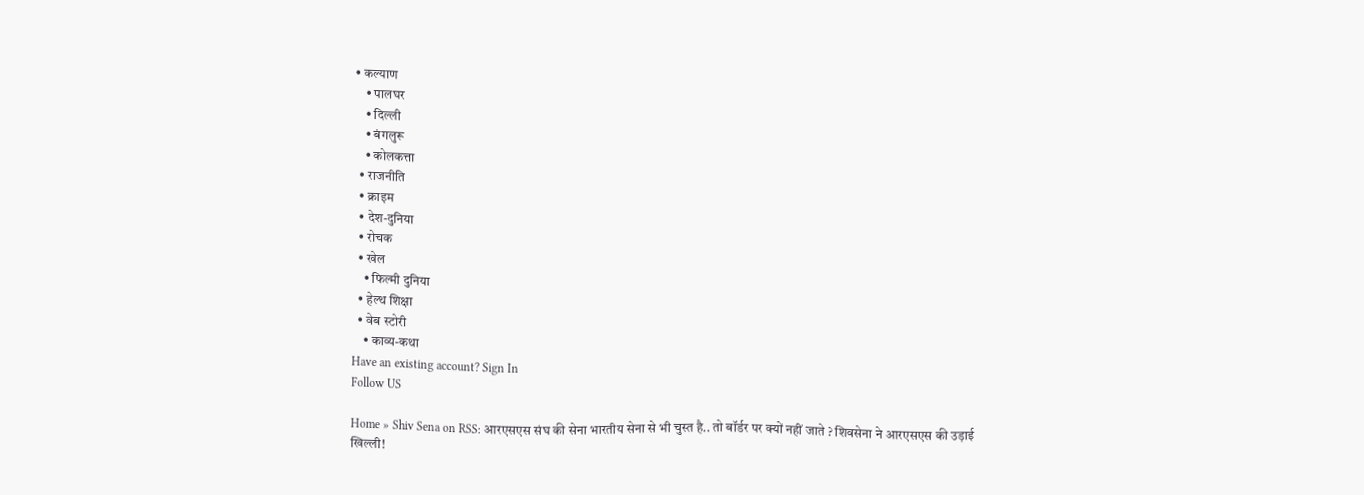• कल्याण
    • पालघर
    • दिल्ली
    • बंगलुरू
    • कोलकत्ता
  • राजनीति
  • क्राइम
  • देश-दुनिया
  • रोचक
  • खेल
    • फिल्मी दुनिया
  • हेल्थ शिक्षा
  • वेब स्टोरी
    • काव्य-कथा
Have an existing account? Sign In
Follow US

Home » Shiv Sena on RSS: आरएसएस संघ की सेना भारतीय सेना से भी चुस्त है.. तो बॉर्डर पर क्यों नहीं जाते ? शिवसेना ने आरएसएस की उड़ाई खिल्ली!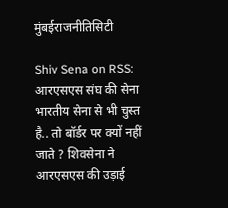मुंबईराजनीतिसिटी

Shiv Sena on RSS: आरएसएस संघ की सेना भारतीय सेना से भी चुस्त है.. तो बॉर्डर पर क्यों नहीं जाते ? शिवसेना ने आरएसएस की उड़ाई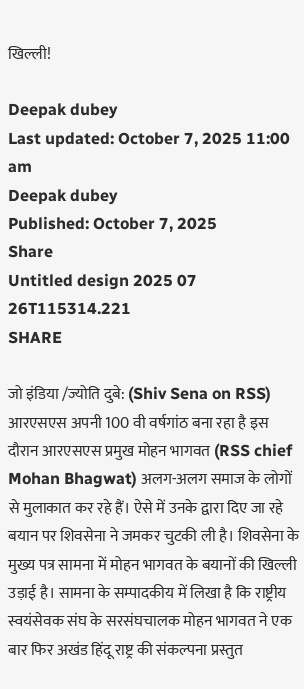खिल्ली!

Deepak dubey
Last updated: October 7, 2025 11:00 am
Deepak dubey
Published: October 7, 2025
Share
Untitled design 2025 07 26T115314.221
SHARE

जो इंडिया /ज्योति दुबे: (Shiv Sena on RSS) आरएसएस अपनी 100 वी वर्षगांठ बना रहा है इस दौरान आरएसएस प्रमुख मोहन भागवत (RSS chief Mohan Bhagwat) अलग-अलग समाज के लोगों से मुलाकात कर रहे हैं। ऐसे में उनके द्वारा दिए जा रहे बयान पर शिवसेना ने जमकर चुटकी ली है। शिवसेना के मुख्य पत्र सामना में मोहन भागवत के बयानों की खिल्ली उड़ाई है। सामना के सम्पादकीय में लिखा है कि राष्ट्रीय स्वयंसेवक संघ के सरसंघचालक मोहन भागवत ने एक बार फिर अखंड हिंदू राष्ट्र की संकल्पना प्रस्तुत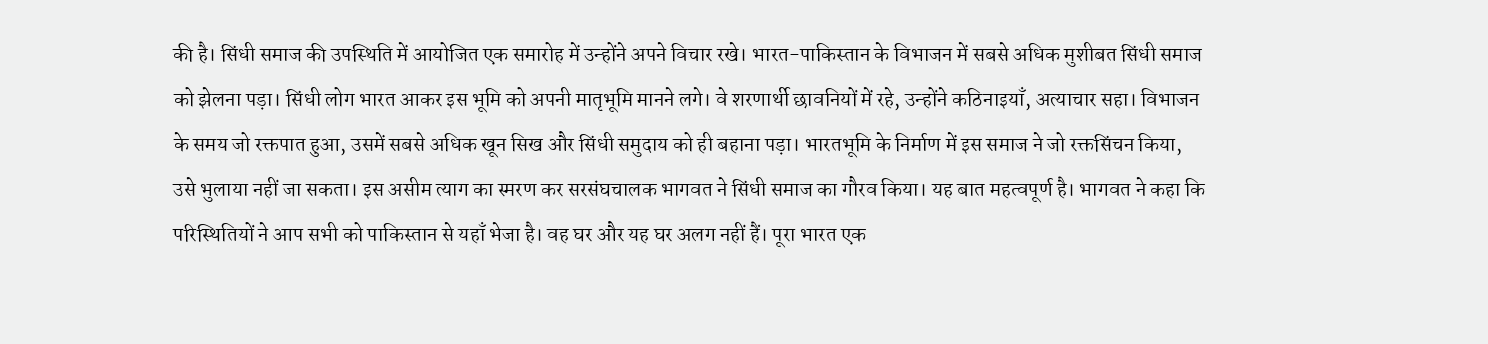की है। सिंधी समाज की उपस्थिति में आयोजित एक समारोह में उन्होंने अपने विचार रखे। भारत-पाकिस्तान के विभाजन में सबसे अधिक मुशीबत सिंधी समाज को झेलना पड़ा। सिंधी लोग भारत आकर इस भूमि को अपनी मातृभूमि मानने लगे। वे शरणार्थी छावनियों में रहे, उन्होंने कठिनाइयाँ, अत्याचार सहा। विभाजन के समय जो रक्तपात हुआ, उसमें सबसे अधिक खून सिख और सिंधी समुदाय को ही बहाना पड़ा। भारतभूमि के निर्माण में इस समाज ने जो रक्तसिंचन किया, उसे भुलाया नहीं जा सकता। इस असीम त्याग का स्मरण कर सरसंघचालक भागवत ने सिंधी समाज का गौरव किया। यह बात महत्वपूर्ण है। भागवत ने कहा कि परिस्थितियों ने आप सभी को पाकिस्तान से यहाँ भेजा है। वह घर और यह घर अलग नहीं हैं। पूरा भारत एक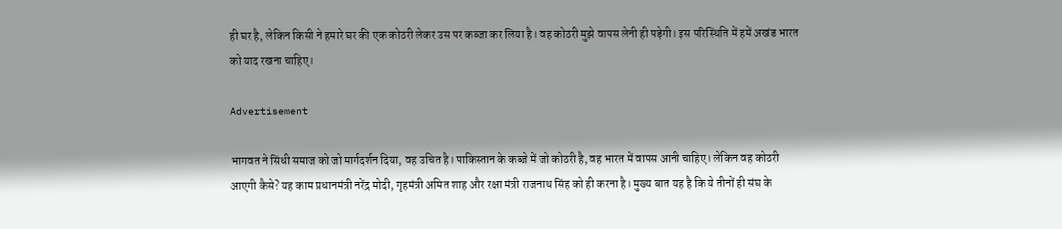ही घर है, लेकिन किसी ने हमारे घर की एक कोठरी लेकर उस पर कब्जा कर लिया है। वह कोठरी मुझे वापस लेनी ही पड़ेगी। इस परिस्थिति में हमें अखंड भारत को याद रखना चाहिए।

Advertisement

भागवत ने सिंधी समाज को जो मार्गदर्शन दिया, वह उचित है। पाकिस्तान के कब्जे में जो कोठरी है, वह भारत में वापस आनी चाहिए। लेकिन वह कोठरी आएगी कैसे? यह काम प्रधानमंत्री नरेंद्र मोदी, गृहमंत्री अमित शाह और रक्षा मंत्री राजनाथ सिंह को ही करना है। मुख्य बात यह है कि ये तीनों ही संघ के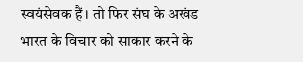स्वयंसेवक हैं। तो फिर संघ के अखंड भारत के विचार को साकार करने के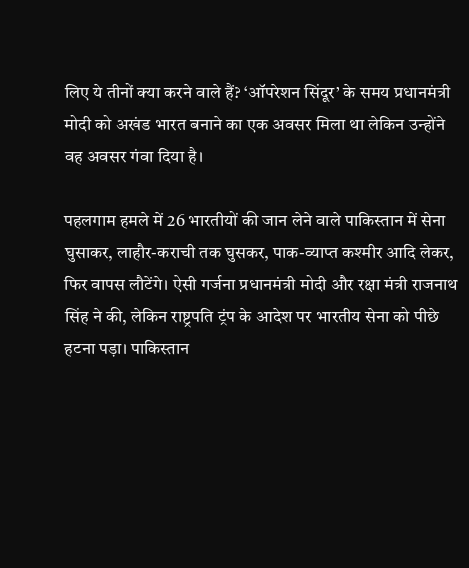लिए ये तीनों क्या करने वाले हैं? ‘ऑपरेशन सिंदूर’ के समय प्रधानमंत्री मोदी को अखंड भारत बनाने का एक अवसर मिला था लेकिन उन्होंने वह अवसर गंवा दिया है।

पहलगाम हमले में 26 भारतीयों की जान लेने वाले पाकिस्तान में सेना घुसाकर, लाहौर-कराची तक घुसकर, पाक-व्याप्त कश्मीर आदि लेकर, फिर वापस लौटेंगे। ऐसी गर्जना प्रधानमंत्री मोदी और रक्षा मंत्री राजनाथ सिंह ने की, लेकिन राष्ट्रपति ट्रंप के आदेश पर भारतीय सेना को पीछे हटना पड़ा। पाकिस्तान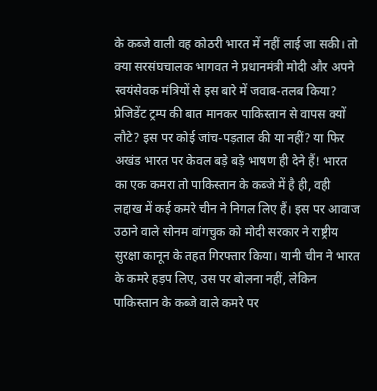के कब्जे वाली वह कोठरी भारत में नहीं लाई जा सकी। तो क्या सरसंघचालक भागवत ने प्रधानमंत्री मोदी और अपने स्वयंसेवक मंत्रियों से इस बारे में जवाब-तलब किया? प्रेजिडेंट ट्रम्प की बात मानकर पाकिस्तान से वापस क्यों लौटे? इस पर कोई जांच-पड़ताल की या नहीं? या फिर अखंड भारत पर केवल बड़े बड़े भाषण ही देने हैं! भारत का एक कमरा तो पाकिस्तान के कब्जे में है ही, वही लद्दाख में कई कमरे चीन ने निगल लिए हैं। इस पर आवाज उठाने वाले सोनम वांगचुक को मोदी सरकार ने राष्ट्रीय सुरक्षा कानून के तहत गिरफ्तार किया। यानी चीन ने भारत के कमरे हड़प लिए, उस पर बोलना नहीं, लेकिन पाकिस्तान के कब्जे वाले कमरे पर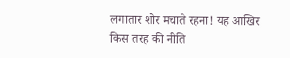लगातार शोर मचाते रहना! यह आखिर किस तरह की नीति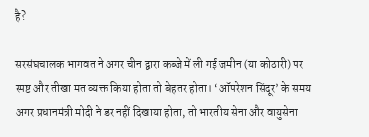है?

सरसंघचालक भागवत ने अगर चीन द्वारा कब्जे में ली गई जमीन (या कोठारी) पर स्पष्ट और तीखा मत व्यक्त किया होता तो बेहतर होता। ‘ऑपरेशन सिंदूर’ के समय अगर प्रधानमंत्री मोदी ने डर नहीं दिखाया होता, तो भारतीय सेना और वायुसेना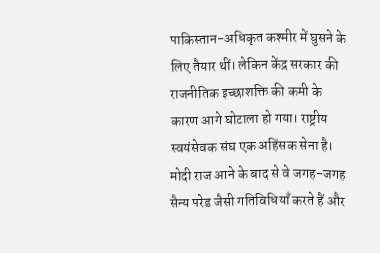पाकिस्तान-अधिकृत कश्मीर में घुसने के लिए तैयार थीं। लेकिन केंद्र सरकार की राजनीतिक इच्छाशक्ति की कमी के कारण आगे घोटाला हो गया। राष्ट्रीय स्वयंसेवक संघ एक अहिंसक सेना है। मोदी राज आने के बाद से वे जगह-जगह सैन्य परेड जैसी गतिविधियाँ करते हैं और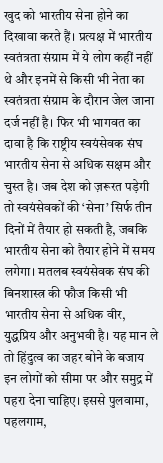खुद को भारतीय सेना होने का दिखावा करते हैं। प्रत्यक्ष में भारतीय स्वतंत्रता संग्राम में ये लोग कहीं नहीं थे और इनमें से किसी भी नेता का स्वतंत्रता संग्राम के दौरान जेल जाना दर्ज नहीं है। फिर भी भागवत का दावा है कि राष्ट्रीय स्वयंसेवक संघ भारतीय सेना से अधिक सक्षम और चुस्त है। जब देश को ज़रूरत पड़ेगी तो स्वयंसेवकों की ‘सेना’ सिर्फ तीन दिनों में तैयार हो सकती है, जबकि भारतीय सेना को तैयार होने में समय लगेगा। मतलब स्वयंसेवक संघ की बिनशास्त्र की फौज किसी भी भारतीय सेना से अधिक वीर, युद्धप्रिय और अनुभवी है। यह मान ले तो हिंदुत्व का जहर बोने के बजाय इन लोगों को सीमा पर और समुद्र में पहरा देना चाहिए। इससे पुलवामा, पहलगाम,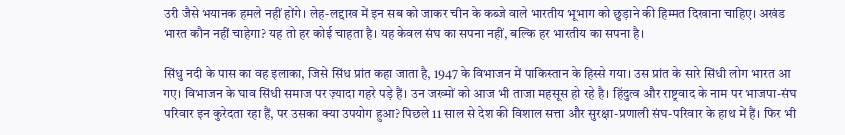उरी जैसे भयानक हमले नहीं होंगे। लेह-लद्दाख में इन सब को जाकर चीन के कब्जे वाले भारतीय भूभाग को छुड़ाने की हिम्मत दिखाना चाहिए। अखंड भारत कौन नहीं चाहेगा? यह तो हर कोई चाहता है। यह केवल संघ का सपना नहीं, बल्कि हर भारतीय का सपना है।

सिंधु नदी के पास का वह इलाका, जिसे सिंध प्रांत कहा जाता है, 1947 के विभाजन में पाकिस्तान के हिस्से गया। उस प्रांत के सारे सिंधी लोग भारत आ गए। विभाजन के घाव सिंधी समाज पर ज़्यादा गहरे पड़े हैं। उन जख्मों को आज भी ताजा महसूस हो रहे है। हिंदुत्व और राष्ट्रवाद के नाम पर भाजपा-संघ परिवार इन कुरेदता रहा हैं, पर उसका क्या उपयोग हुआ? पिछले 11 साल से देश की विशाल सत्ता और सुरक्षा-प्रणाली संघ-परिवार के हाथ में हैं। फिर भी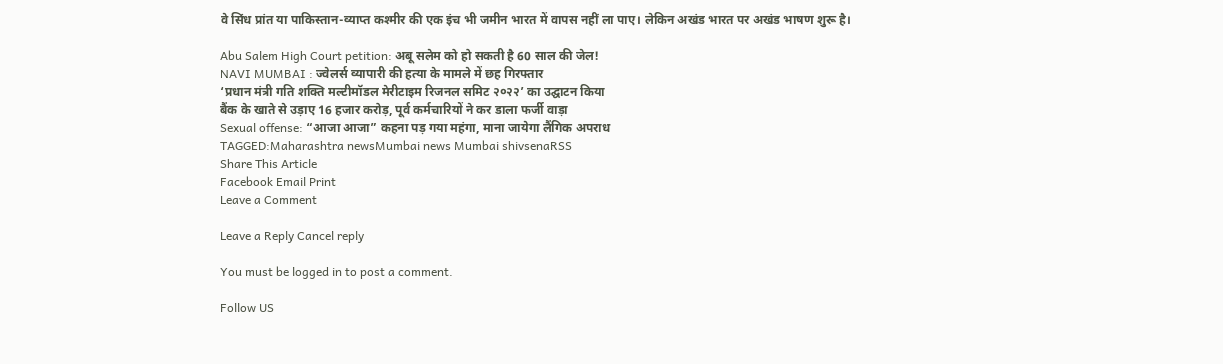वे सिंध प्रांत या पाकिस्तान-व्याप्त कश्मीर की एक इंच भी जमीन भारत में वापस नहीं ला पाए। लेकिन अखंड भारत पर अखंड भाषण शुरू है।

Abu Salem High Court petition: अबू सलेम को हो सकती है 60 साल की जेल!
NAVI MUMBAI : ज्वेलर्स व्यापारी की हत्या के मामले में छह गिरफ्तार
‘प्रधान मंत्री गति शक्ति मल्टीमॉडल मेरीटाइम रिजनल समिट २०२२’ का उद्घाटन किया
बैंक के खाते से उड़ाए 16 हजार करोड़, पूर्व कर्मचारियों ने कर डाला फर्जी वाड़ा
Sexual offense: “आजा आजा” कहना पड़ गया महंगा, माना जायेगा लैंगिक अपराध
TAGGED:Maharashtra newsMumbai news Mumbai shivsenaRSS
Share This Article
Facebook Email Print
Leave a Comment

Leave a Reply Cancel reply

You must be logged in to post a comment.

Follow US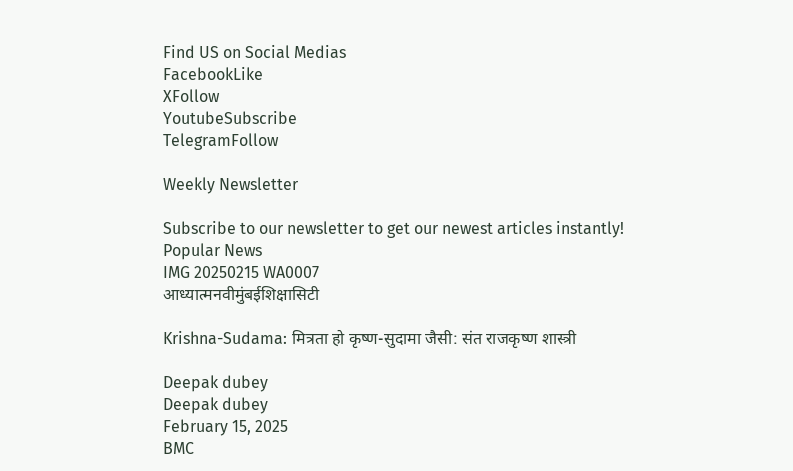Find US on Social Medias
FacebookLike
XFollow
YoutubeSubscribe
TelegramFollow

Weekly Newsletter

Subscribe to our newsletter to get our newest articles instantly!
Popular News
IMG 20250215 WA0007
आध्यात्मनवीमुंबईशिक्षासिटी

Krishna-Sudama: मित्रता हो कृष्ण-सुदामा जैसी: संत राजकृष्ण शास्त्री

Deepak dubey
Deepak dubey
February 15, 2025
BMC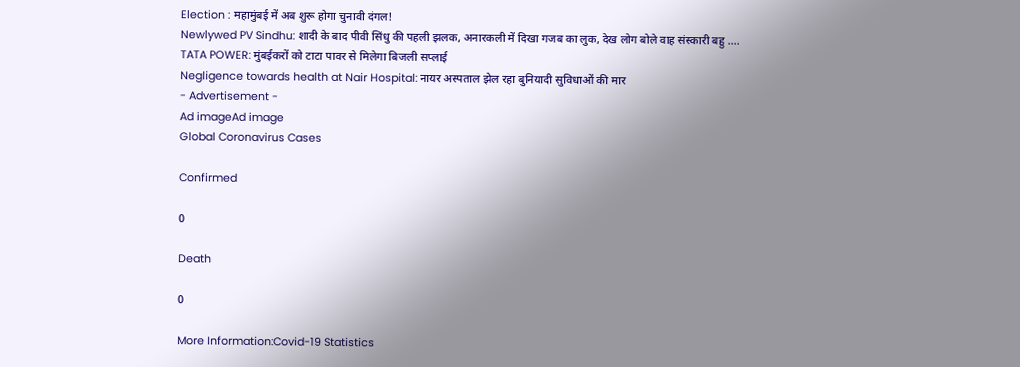Election : महामुंबई में अब शुरू होगा चुनावी दंगल!
Newlywed PV Sindhu: शादी के बाद पीवी सिंधु की पहली झलक, अनारकली में दिखा गजब का लुक, देख लोग बोले वाह संस्कारी बहु ….
TATA POWER: मुंबईकरों को टाटा पावर से मिलेगा बिजली सप्लाई
Negligence towards health at Nair Hospital: नायर अस्पताल झेल रहा बुनियादी सुविधाओं की मार
- Advertisement -
Ad imageAd image
Global Coronavirus Cases

Confirmed

0

Death

0

More Information:Covid-19 Statistics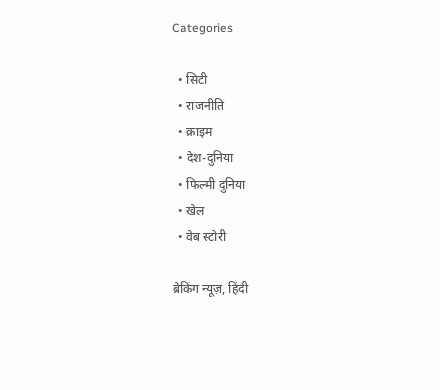Categories

  • सिटी
  • राजनीति
  • क्राइम
  • देश-दुनिया
  • फिल्मी दुनिया
  • खेल
  • वेब स्टोरी

ब्रेकिंग न्यूज़, हिंदी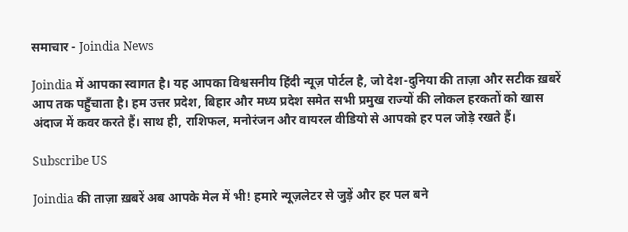समाचार - Joindia News

Joindia में आपका स्वागत है। यह आपका विश्वसनीय हिंदी न्यूज़ पोर्टल है, जो देश-दुनिया की ताज़ा और सटीक ख़बरें आप तक पहुँचाता है। हम उत्तर प्रदेश, बिहार और मध्य प्रदेश समेत सभी प्रमुख राज्यों की लोकल हरकतों को खास अंदाज में कवर करते हैं। साथ ही, राशिफल, मनोरंजन और वायरल वीडियो से आपको हर पल जोड़े रखते हैं।

Subscribe US

Joindia की ताज़ा ख़बरें अब आपके मेल में भी! हमारे न्यूज़लेटर से जुड़ें और हर पल बने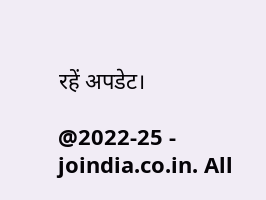रहें अपडेट।

@2022-25 - joindia.co.in. All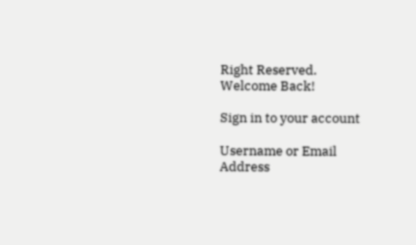Right Reserved.
Welcome Back!

Sign in to your account

Username or Email Address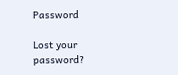Password

Lost your password?